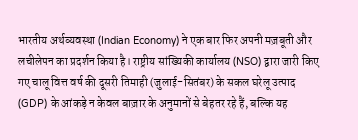भारतीय अर्थव्यवस्था (Indian Economy) ने एक बार फिर अपनी मज़बूती और लचीलेपन का प्रदर्शन किया है। राष्ट्रीय सांख्यिकी कार्यालय (NSO) द्वारा जारी किए गए चालू वित्त वर्ष की दूसरी तिमाही (जुलाई-सितंबर) के सकल घरेलू उत्पाद (GDP) के आंकड़े न केवल बाज़ार के अनुमानों से बेहतर रहे हैं, बल्कि यह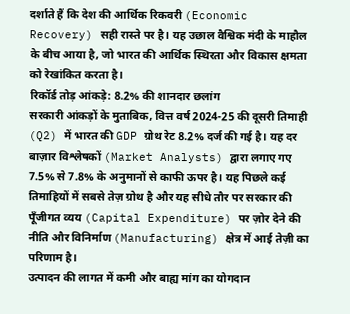दर्शाते हैं कि देश की आर्थिक रिकवरी (Economic Recovery) सही रास्ते पर है। यह उछाल वैश्विक मंदी के माहौल के बीच आया है, जो भारत की आर्थिक स्थिरता और विकास क्षमता को रेखांकित करता है।
रिकॉर्ड तोड़ आंकड़े: 8.2% की शानदार छलांग
सरकारी आंकड़ों के मुताबिक, वित्त वर्ष 2024-25 की दूसरी तिमाही (Q2) में भारत की GDP ग्रोथ रेट 8.2% दर्ज की गई है। यह दर बाज़ार विश्लेषकों (Market Analysts) द्वारा लगाए गए 7.5% से 7.8% के अनुमानों से काफी ऊपर है। यह पिछले कई तिमाहियों में सबसे तेज़ ग्रोथ है और यह सीधे तौर पर सरकार की पूँजीगत व्यय (Capital Expenditure) पर ज़ोर देने की नीति और विनिर्माण (Manufacturing) क्षेत्र में आई तेज़ी का परिणाम है।
उत्पादन की लागत में कमी और बाह्य मांग का योगदान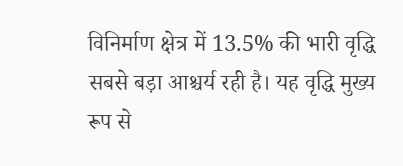विनिर्माण क्षेत्र में 13.5% की भारी वृद्धि सबसे बड़ा आश्चर्य रही है। यह वृद्धि मुख्य रूप से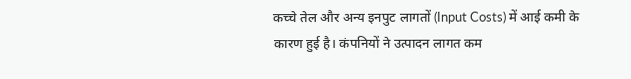कच्चे तेल और अन्य इनपुट लागतों (Input Costs) में आई कमी के कारण हुई है। कंपनियों ने उत्पादन लागत कम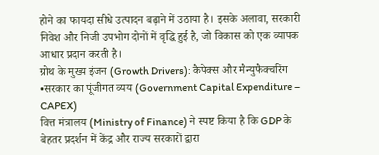होने का फायदा सीधे उत्पादन बढ़ाने में उठाया है। इसके अलावा, सरकारी निवेश और निजी उपभोग दोनों में वृद्धि हुई है, जो विकास को एक व्यापक आधार प्रदान करती है।
ग्रोथ के मुख्य इंजन (Growth Drivers): कैपेक्स और मैन्युफैक्चरिंग
•सरकार का पूंजीगत व्यय (Government Capital Expenditure – CAPEX)
वित्त मंत्रालय (Ministry of Finance) ने स्पष्ट किया है कि GDP के बेहतर प्रदर्शन में केंद्र और राज्य सरकारों द्वारा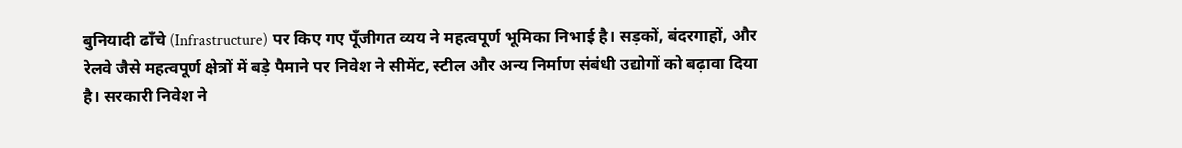बुनियादी ढाँचे (Infrastructure) पर किए गए पूँजीगत व्यय ने महत्वपूर्ण भूमिका निभाई है। सड़कों, बंदरगाहों, और रेलवे जैसे महत्वपूर्ण क्षेत्रों में बड़े पैमाने पर निवेश ने सीमेंट, स्टील और अन्य निर्माण संबंधी उद्योगों को बढ़ावा दिया है। सरकारी निवेश ने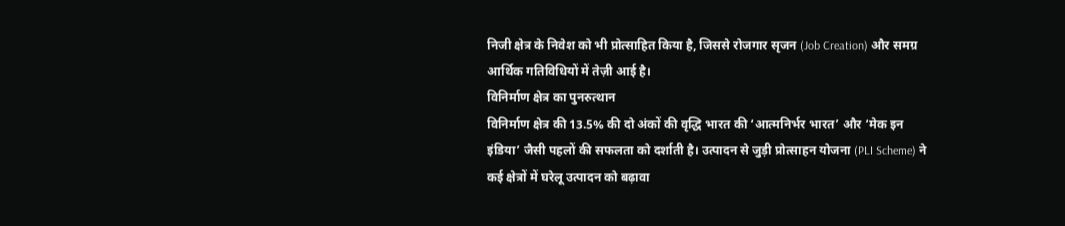निजी क्षेत्र के निवेश को भी प्रोत्साहित किया है, जिससे रोजगार सृजन (Job Creation) और समग्र आर्थिक गतिविधियों में तेज़ी आई है।
विनिर्माण क्षेत्र का पुनरुत्थान
विनिर्माण क्षेत्र की 13.5% की दो अंकों की वृद्धि भारत की ‘आत्मनिर्भर भारत’ और ‘मेक इन इंडिया’ जैसी पहलों की सफलता को दर्शाती है। उत्पादन से जुड़ी प्रोत्साहन योजना (PLI Scheme) ने कई क्षेत्रों में घरेलू उत्पादन को बढ़ावा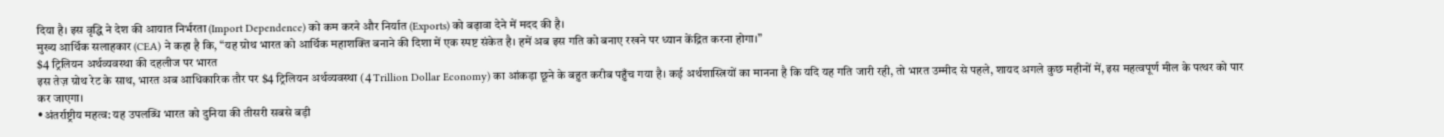दिया है। इस वृद्धि ने देश की आयात निर्भरता (Import Dependence) को कम करने और निर्यात (Exports) को बढ़ावा देने में मदद की है।
मुख्य आर्थिक सलाहकार (CEA) ने कहा है कि, “यह ग्रोथ भारत को आर्थिक महाशक्ति बनाने की दिशा में एक स्पष्ट संकेत है। हमें अब इस गति को बनाए रखने पर ध्यान केंद्रित करना होगा।”
$4 ट्रिलियन अर्थव्यवस्था की दहलीज पर भारत
इस तेज़ ग्रोथ रेट के साथ, भारत अब आधिकारिक तौर पर $4 ट्रिलियन अर्थव्यवस्था (4 Trillion Dollar Economy) का आंकड़ा छूने के बहुत करीब पहुँच गया है। कई अर्थशास्त्रियों का मानना है कि यदि यह गति जारी रही, तो भारत उम्मीद से पहले, शायद अगले कुछ महीनों में, इस महत्वपूर्ण मील के पत्थर को पार कर जाएगा।
•अंतर्राष्ट्रीय महत्व: यह उपलब्धि भारत को दुनिया की तीसरी सबसे बड़ी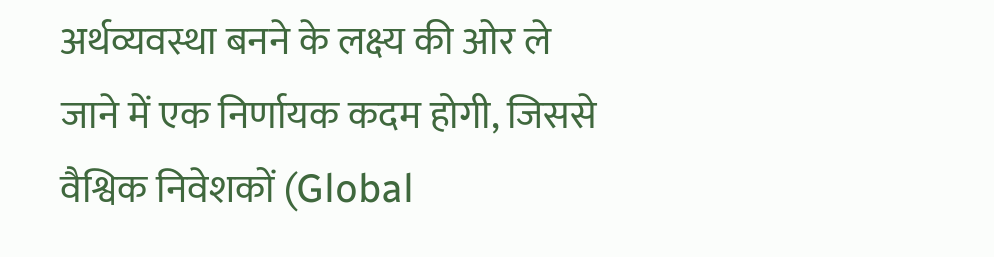अर्थव्यवस्था बनने के लक्ष्य की ओर ले जाने में एक निर्णायक कदम होगी, जिससे वैश्विक निवेशकों (Global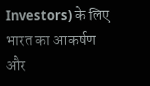Investors) के लिए भारत का आकर्षण और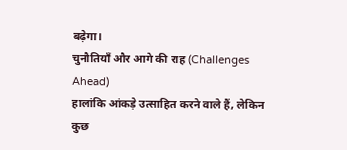बढ़ेगा।
चुनौतियाँ और आगे की राह (Challenges Ahead)
हालांकि आंकड़े उत्साहित करने वाले हैं, लेकिन कुछ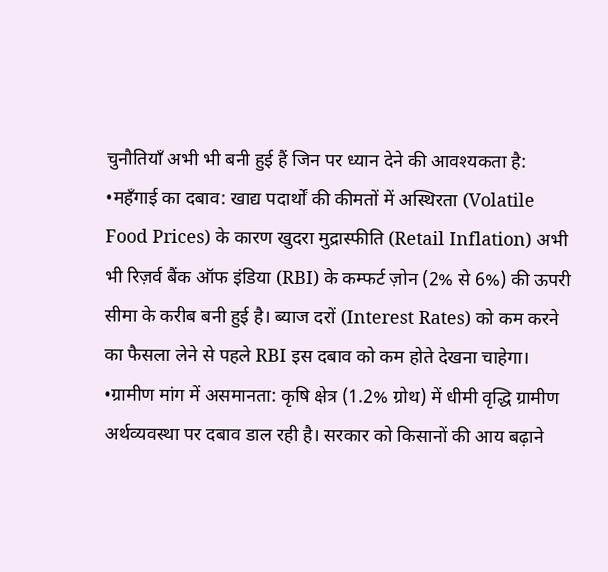चुनौतियाँ अभी भी बनी हुई हैं जिन पर ध्यान देने की आवश्यकता है:
•महँगाई का दबाव: खाद्य पदार्थों की कीमतों में अस्थिरता (Volatile Food Prices) के कारण खुदरा मुद्रास्फीति (Retail Inflation) अभी भी रिज़र्व बैंक ऑफ इंडिया (RBI) के कम्फर्ट ज़ोन (2% से 6%) की ऊपरी सीमा के करीब बनी हुई है। ब्याज दरों (Interest Rates) को कम करने का फैसला लेने से पहले RBI इस दबाव को कम होते देखना चाहेगा।
•ग्रामीण मांग में असमानता: कृषि क्षेत्र (1.2% ग्रोथ) में धीमी वृद्धि ग्रामीण अर्थव्यवस्था पर दबाव डाल रही है। सरकार को किसानों की आय बढ़ाने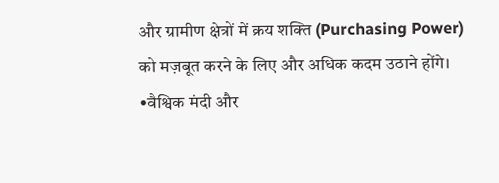और ग्रामीण क्षेत्रों में क्रय शक्ति (Purchasing Power) को मज़बूत करने के लिए और अधिक कदम उठाने होंगे।
•वैश्विक मंदी और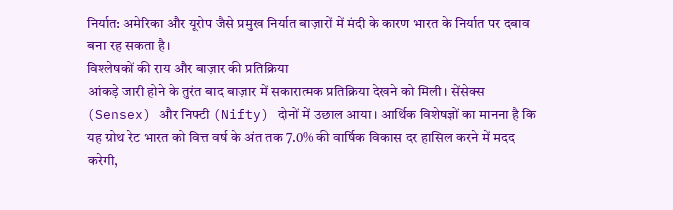निर्यात: अमेरिका और यूरोप जैसे प्रमुख निर्यात बाज़ारों में मंदी के कारण भारत के निर्यात पर दबाव बना रह सकता है।
विश्लेषकों की राय और बाज़ार की प्रतिक्रिया
आंकड़े जारी होने के तुरंत बाद बाज़ार में सकारात्मक प्रतिक्रिया देखने को मिली। सेंसेक्स (Sensex) और निफ्टी (Nifty) दोनों में उछाल आया। आर्थिक विशेषज्ञों का मानना है कि यह ग्रोथ रेट भारत को वित्त वर्ष के अंत तक 7.0% की वार्षिक विकास दर हासिल करने में मदद करेगी,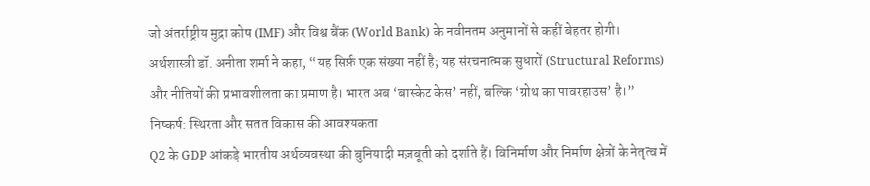जो अंतर्राष्ट्रीय मुद्रा कोष (IMF) और विश्व बैंक (World Bank) के नवीनतम अनुमानों से कहीं बेहतर होगी।
अर्थशास्त्री डॉ. अनीता शर्मा ने कहा, “यह सिर्फ़ एक संख्या नहीं है; यह संरचनात्मक सुधारों (Structural Reforms) और नीतियों की प्रभावशीलता का प्रमाण है। भारत अब ‘बास्केट केस’ नहीं, बल्कि ‘ग्रोथ का पावरहाउस’ है।”
निष्कर्ष: स्थिरता और सतत विकास की आवश्यकता
Q2 के GDP आंकड़े भारतीय अर्थव्यवस्था की बुनियादी मज़बूती को दर्शाते हैं। विनिर्माण और निर्माण क्षेत्रों के नेतृत्व में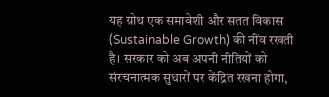यह ग्रोथ एक समावेशी और सतत विकास (Sustainable Growth) की नींव रखती है। सरकार को अब अपनी नीतियों को संरचनात्मक सुधारों पर केंद्रित रखना होगा,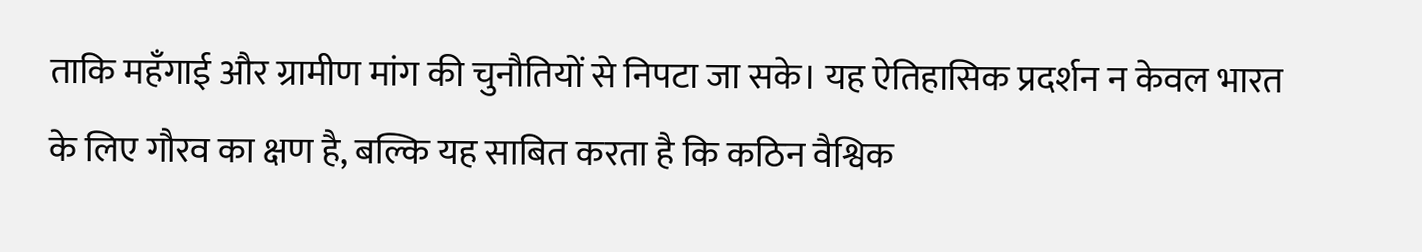ताकि महँगाई और ग्रामीण मांग की चुनौतियों से निपटा जा सके। यह ऐतिहासिक प्रदर्शन न केवल भारत के लिए गौरव का क्षण है, बल्कि यह साबित करता है कि कठिन वैश्विक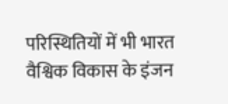परिस्थितियों में भी भारत वैश्विक विकास के इंजन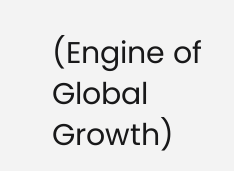(Engine of Global Growth)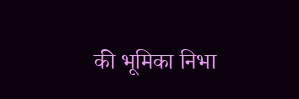की भूमिका निभा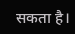सकता है।